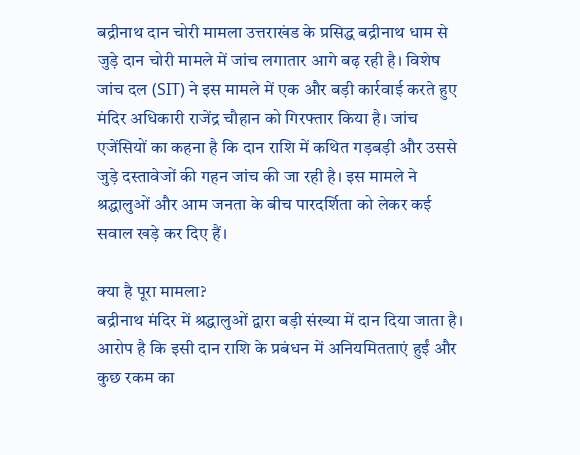बद्रीनाथ दान चोरी मामला उत्तराखंड के प्रसिद्ध बद्रीनाथ धाम से जुड़े दान चोरी मामले में जांच लगातार आगे बढ़ रही है। विशेष जांच दल (SIT) ने इस मामले में एक और बड़ी कार्रवाई करते हुए मंदिर अधिकारी राजेंद्र चौहान को गिरफ्तार किया है। जांच एजेंसियों का कहना है कि दान राशि में कथित गड़बड़ी और उससे जुड़े दस्तावेजों की गहन जांच की जा रही है। इस मामले ने श्रद्धालुओं और आम जनता के बीच पारदर्शिता को लेकर कई सवाल खड़े कर दिए हैं।

क्या है पूरा मामला?
बद्रीनाथ मंदिर में श्रद्धालुओं द्वारा बड़ी संख्या में दान दिया जाता है। आरोप है कि इसी दान राशि के प्रबंधन में अनियमितताएं हुईं और कुछ रकम का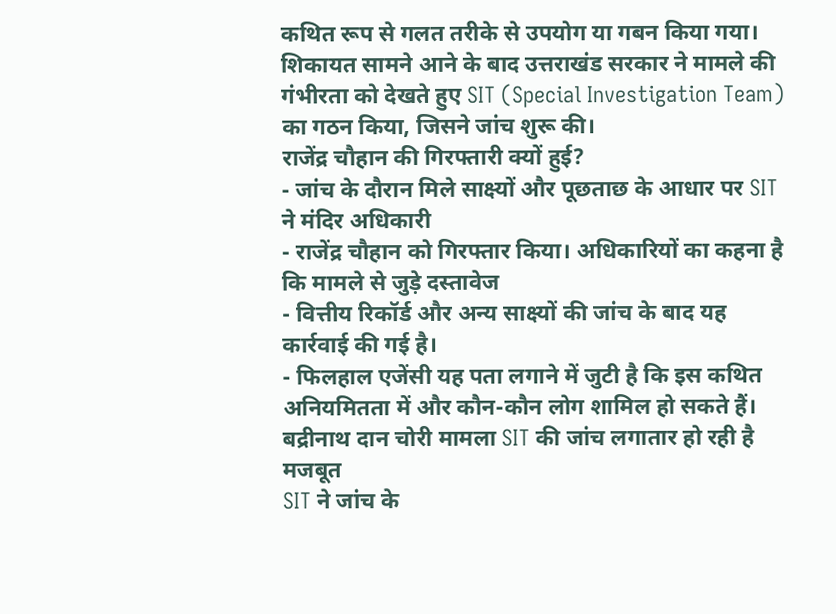कथित रूप से गलत तरीके से उपयोग या गबन किया गया। शिकायत सामने आने के बाद उत्तराखंड सरकार ने मामले की गंभीरता को देखते हुए SIT (Special Investigation Team) का गठन किया, जिसने जांच शुरू की।
राजेंद्र चौहान की गिरफ्तारी क्यों हुई?
- जांच के दौरान मिले साक्ष्यों और पूछताछ के आधार पर SIT ने मंदिर अधिकारी
- राजेंद्र चौहान को गिरफ्तार किया। अधिकारियों का कहना है कि मामले से जुड़े दस्तावेज
- वित्तीय रिकॉर्ड और अन्य साक्ष्यों की जांच के बाद यह कार्रवाई की गई है।
- फिलहाल एजेंसी यह पता लगाने में जुटी है कि इस कथित अनियमितता में और कौन-कौन लोग शामिल हो सकते हैं।
बद्रीनाथ दान चोरी मामला SIT की जांच लगातार हो रही है मजबूत
SIT ने जांच के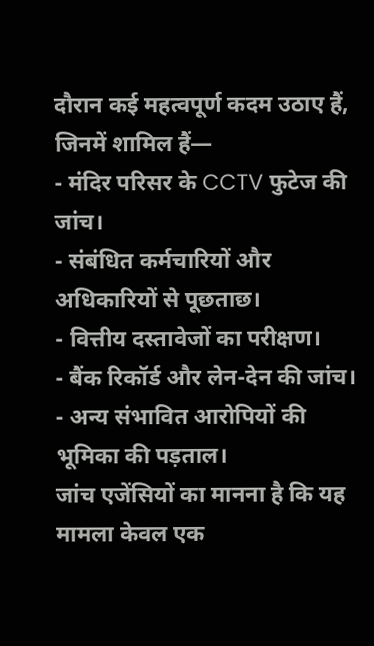दौरान कई महत्वपूर्ण कदम उठाए हैं, जिनमें शामिल हैं—
- मंदिर परिसर के CCTV फुटेज की जांच।
- संबंधित कर्मचारियों और अधिकारियों से पूछताछ।
- वित्तीय दस्तावेजों का परीक्षण।
- बैंक रिकॉर्ड और लेन-देन की जांच।
- अन्य संभावित आरोपियों की भूमिका की पड़ताल।
जांच एजेंसियों का मानना है कि यह मामला केवल एक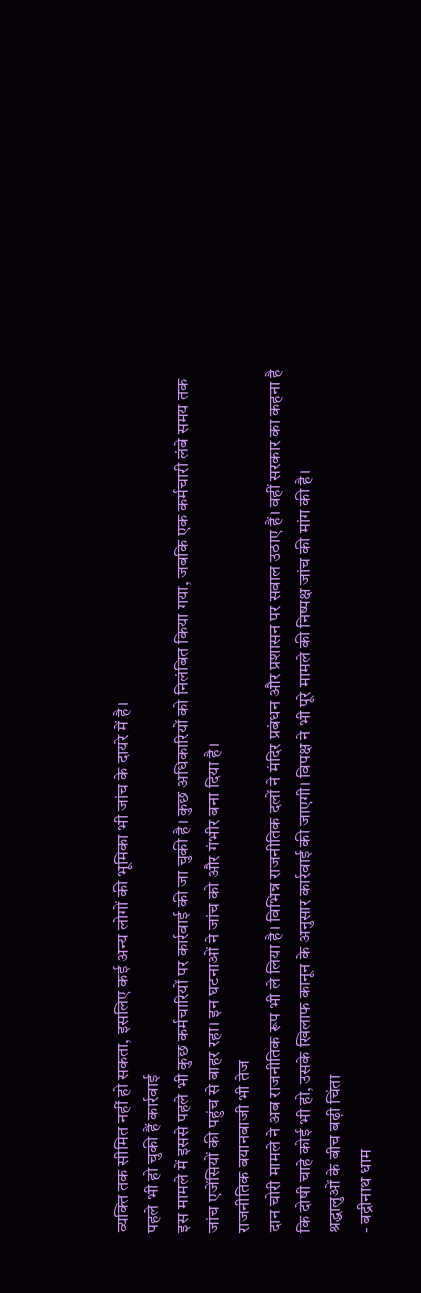व्यक्ति तक सीमित नहीं हो सकता, इसलिए कई अन्य लोगों की भूमिका भी जांच के दायरे में है।
पहले भी हो चुकी हैं कार्रवाई
इस मामले में इससे पहले भी कुछ कर्मचारियों पर कार्रवाई की जा चुकी है। कुछ अधिकारियों को निलंबित किया गया, जबकि एक कर्मचारी लंबे समय तक जांच एजेंसियों की पहुंच से बाहर रहा। इन घटनाओं ने जांच को और गंभीर बना दिया है।
राजनीतिक बयानबाजी भी तेज
दान चोरी मामले ने अब राजनीतिक रूप भी ले लिया है। विभिन्न राजनीतिक दलों ने मंदिर प्रबंधन और प्रशासन पर सवाल उठाए हैं। वहीं सरकार का कहना है कि दोषी चाहे कोई भी हो, उसके खिलाफ कानून के अनुसार कार्रवाई की जाएगी। विपक्ष ने भी पूरे मामले की निष्पक्ष जांच की मांग की है।
श्रद्धालुओं के बीच बढ़ी चिंता
- बद्रीनाथ धाम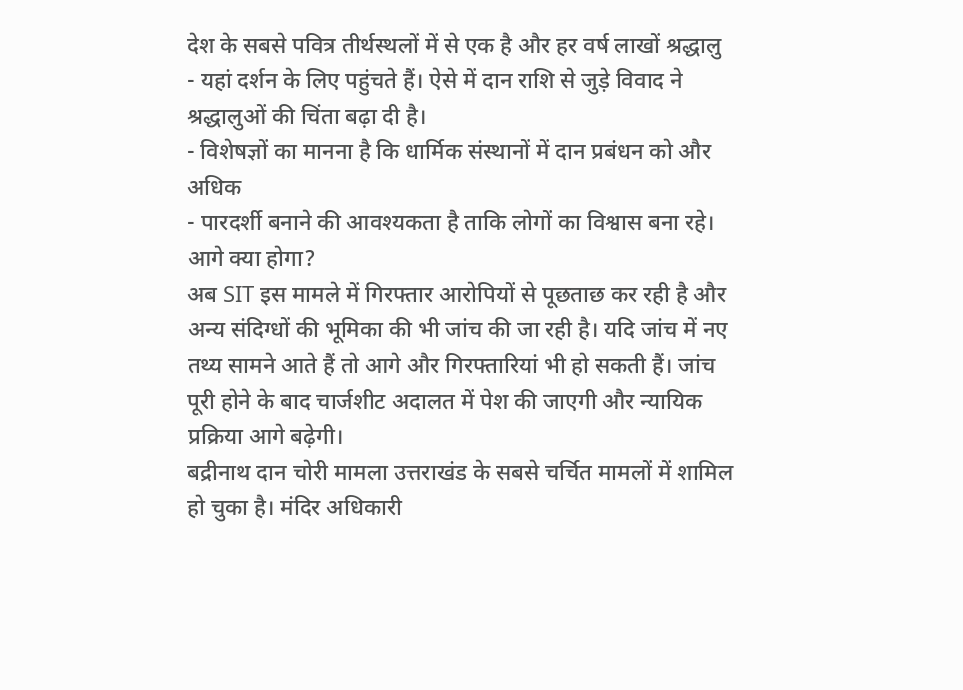देश के सबसे पवित्र तीर्थस्थलों में से एक है और हर वर्ष लाखों श्रद्धालु
- यहां दर्शन के लिए पहुंचते हैं। ऐसे में दान राशि से जुड़े विवाद ने श्रद्धालुओं की चिंता बढ़ा दी है।
- विशेषज्ञों का मानना है कि धार्मिक संस्थानों में दान प्रबंधन को और अधिक
- पारदर्शी बनाने की आवश्यकता है ताकि लोगों का विश्वास बना रहे।
आगे क्या होगा?
अब SIT इस मामले में गिरफ्तार आरोपियों से पूछताछ कर रही है और अन्य संदिग्धों की भूमिका की भी जांच की जा रही है। यदि जांच में नए तथ्य सामने आते हैं तो आगे और गिरफ्तारियां भी हो सकती हैं। जांच पूरी होने के बाद चार्जशीट अदालत में पेश की जाएगी और न्यायिक प्रक्रिया आगे बढ़ेगी।
बद्रीनाथ दान चोरी मामला उत्तराखंड के सबसे चर्चित मामलों में शामिल हो चुका है। मंदिर अधिकारी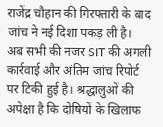राजेंद्र चौहान की गिरफ्तारी के बाद जांच ने नई दिशा पकड़ ली है। अब सभी की नजर SIT की अगली कार्रवाई और अंतिम जांच रिपोर्ट पर टिकी हुई है। श्रद्धालुओं की अपेक्षा है कि दोषियों के खिलाफ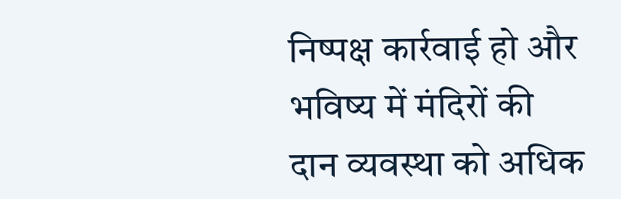निष्पक्ष कार्रवाई हो और भविष्य में मंदिरों की दान व्यवस्था को अधिक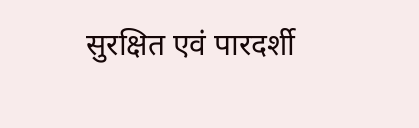सुरक्षित एवं पारदर्शी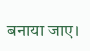बनाया जाए।